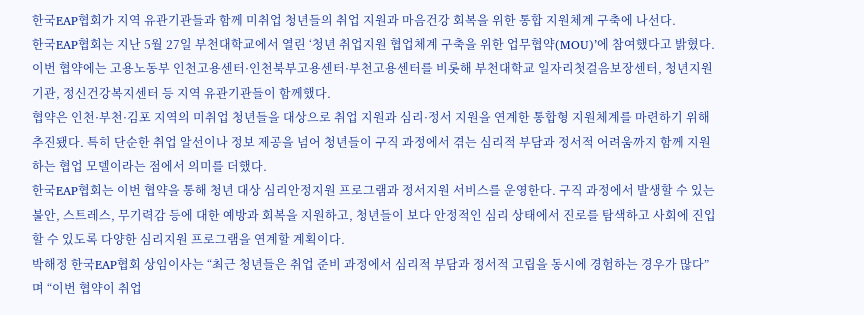한국EAP협회가 지역 유관기관들과 함께 미취업 청년들의 취업 지원과 마음건강 회복을 위한 통합 지원체계 구축에 나선다.
한국EAP협회는 지난 5월 27일 부천대학교에서 열린 ‘청년 취업지원 협업체계 구축을 위한 업무협약(MOU)’에 참여했다고 밝혔다. 이번 협약에는 고용노동부 인천고용센터·인천북부고용센터·부천고용센터를 비롯해 부천대학교 일자리첫걸음보장센터, 청년지원기관, 정신건강복지센터 등 지역 유관기관들이 함께했다.
협약은 인천·부천·김포 지역의 미취업 청년들을 대상으로 취업 지원과 심리·정서 지원을 연계한 통합형 지원체계를 마련하기 위해 추진됐다. 특히 단순한 취업 알선이나 정보 제공을 넘어 청년들이 구직 과정에서 겪는 심리적 부담과 정서적 어려움까지 함께 지원하는 협업 모델이라는 점에서 의미를 더했다.
한국EAP협회는 이번 협약을 통해 청년 대상 심리안정지원 프로그램과 정서지원 서비스를 운영한다. 구직 과정에서 발생할 수 있는 불안, 스트레스, 무기력감 등에 대한 예방과 회복을 지원하고, 청년들이 보다 안정적인 심리 상태에서 진로를 탐색하고 사회에 진입할 수 있도록 다양한 심리지원 프로그램을 연계할 계획이다.
박해정 한국EAP협회 상임이사는 “최근 청년들은 취업 준비 과정에서 심리적 부담과 정서적 고립을 동시에 경험하는 경우가 많다”며 “이번 협약이 취업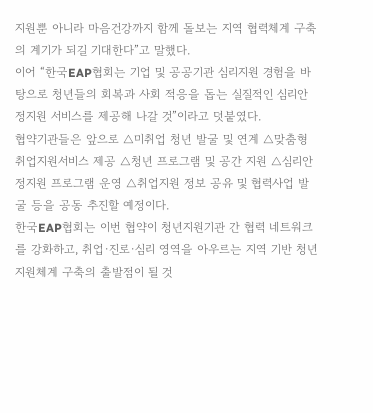지원뿐 아니라 마음건강까지 함께 돌보는 지역 협력체계 구축의 계기가 되길 기대한다”고 말했다.
이어 “한국EAP협회는 기업 및 공공기관 심리지원 경험을 바탕으로 청년들의 회복과 사회 적응을 돕는 실질적인 심리안정지원 서비스를 제공해 나갈 것”이라고 덧붙였다.
협약기관들은 앞으로 △미취업 청년 발굴 및 연계 △맞춤형 취업지원서비스 제공 △청년 프로그램 및 공간 지원 △심리안정지원 프로그램 운영 △취업지원 정보 공유 및 협력사업 발굴 등을 공동 추진할 예정이다.
한국EAP협회는 이번 협약이 청년지원기관 간 협력 네트워크를 강화하고, 취업·진로·심리 영역을 아우르는 지역 기반 청년 지원체계 구축의 출발점이 될 것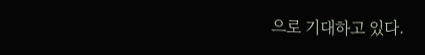으로 기대하고 있다.